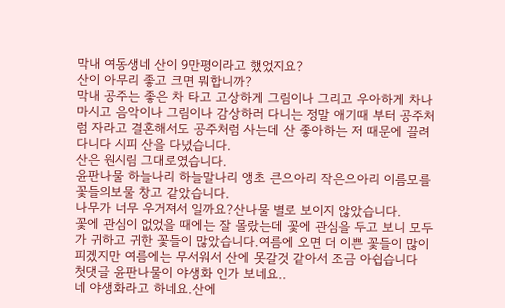막내 여동생네 산이 9만평이라고 했었지요?
산이 아무리 좋고 크면 뭐합니까?
막내 공주는 좋은 차 타고 고상하게 그림이나 그리고 우아하게 차나마시고 음악이나 그림이나 감상하러 다니는 정말 애기때 부터 공주처럼 자라고 결혼해서도 공주처럼 사는데 산 좋아하는 저 때문에 끌려 다니다 시피 산을 다녔습니다.
산은 원시림 그대로였습니다.
윤판나물 하늘나리 하늘말나리 앵초 큰으아리 작은으아리 이름모를 꽃들의보물 창고 같았습니다.
나무가 너무 우거져서 일까요?산나물 별로 보이지 않았습니다.
꽃에 관심이 없었을 때에는 잘 몰랐는데 꽃에 관심을 두고 보니 모두가 귀하고 귀한 꽃들이 많았습니다.여름에 오면 더 이쁜 꽃들이 많이 피겠지만 여름에는 무서워서 산에 못갈것 같아서 조금 아쉽습니다
첫댓글 윤판나물이 야생화 인가 보네요..
네 야생화라고 하네요.산에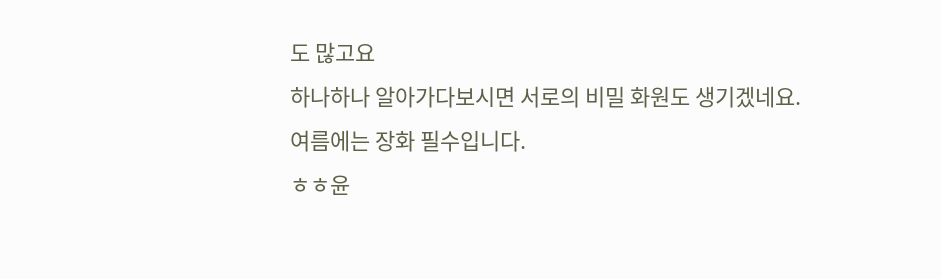도 많고요
하나하나 알아가다보시면 서로의 비밀 화원도 생기겠네요.
여름에는 장화 필수입니다.
ㅎㅎ윤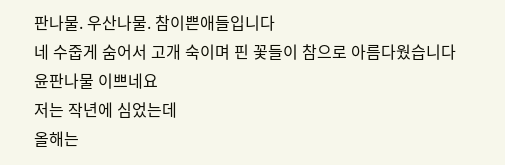판나물. 우산나물. 참이쁜애들입니다
네 수줍게 숨어서 고개 숙이며 핀 꽃들이 참으로 아름다웠습니다
윤판나물 이쁘네요
저는 작년에 심었는데
올해는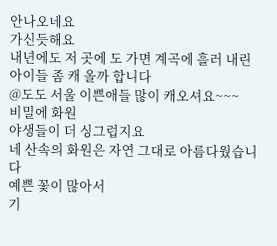안나오네요
가신듯해요
내년에도 저 곳에 도 가면 계곡에 흘러 내린 아이들 좀 캐 올까 합니다
@도도 서울 이쁜애들 많이 캐오셔요~~~
비밀에 화원
야생들이 더 싱그럽지요
네 산속의 화원은 자연 그대로 아름다웠습니다
예쁜 꽃이 많아서
기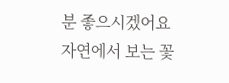분 좋으시겠어요
자연에서 보는 꽃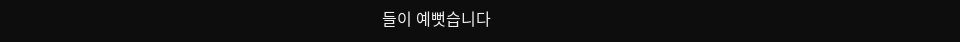들이 예뻣습니다